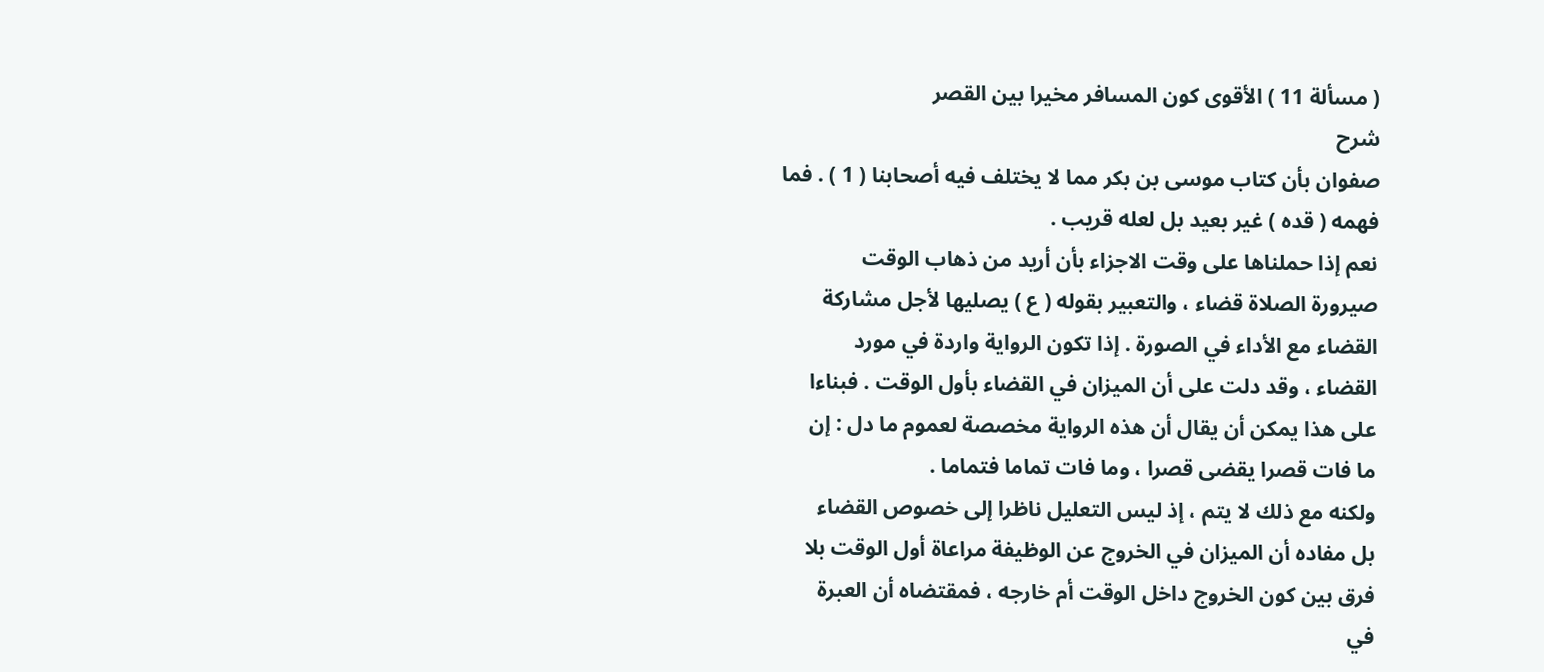( مسألة 11 ) الأقوى كون المسافر مخيرا بين القصر
شرح
صفوان بأن كتاب موسى بن بكر مما لا يختلف فيه أصحابنا ( 1 ) . فما
فهمه ( قده ) غير بعيد بل لعله قريب .
نعم إذا حملناها على وقت الاجزاء بأن أريد من ذهاب الوقت
صيرورة الصلاة قضاء ، والتعبير بقوله ( ع ) يصليها لأجل مشاركة
القضاء مع الأداء في الصورة . إذا تكون الرواية واردة في مورد
القضاء ، وقد دلت على أن الميزان في القضاء بأول الوقت . فبناءا
على هذا يمكن أن يقال أن هذه الرواية مخصصة لعموم ما دل : إن
ما فات قصرا يقضى قصرا ، وما فات تماما فتماما .
ولكنه مع ذلك لا يتم ، إذ ليس التعليل ناظرا إلى خصوص القضاء
بل مفاده أن الميزان في الخروج عن الوظيفة مراعاة أول الوقت بلا
فرق بين كون الخروج داخل الوقت أم خارجه ، فمقتضاه أن العبرة
في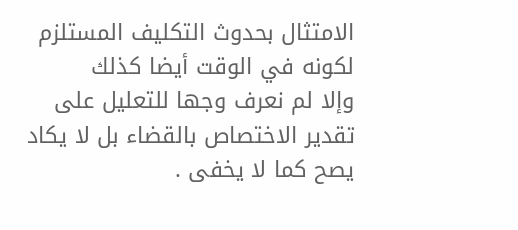الامتثال بحدوث التكليف المستلزم لكونه في الوقت أيضا كذلك
وإلا لم نعرف وجها للتعليل على تقدير الاختصاص بالقضاء بل لا يكاد
يصح كما لا يخفى .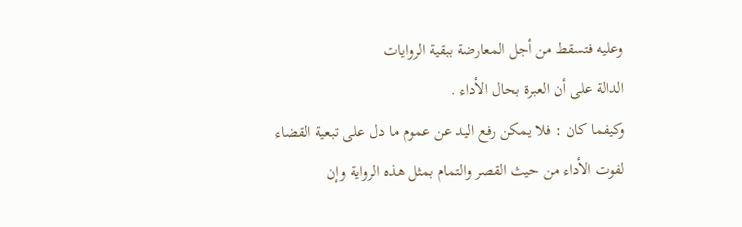وعليه فتسقط من أجل المعارضة ببقية الروايات
الدالة على أن العبرة بحال الأداء .
وكيفما كان : فلا يمكن رفع اليد عن عموم ما دل على تبعية القضاء
لفوت الأداء من حيث القصر والتمام بمثل هذه الرواية وإن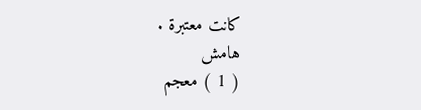كانت معتبرة .
هامش
( 1 ) معجم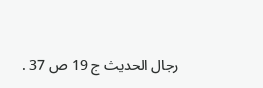رجال الحديث ج 19 ص 37 .